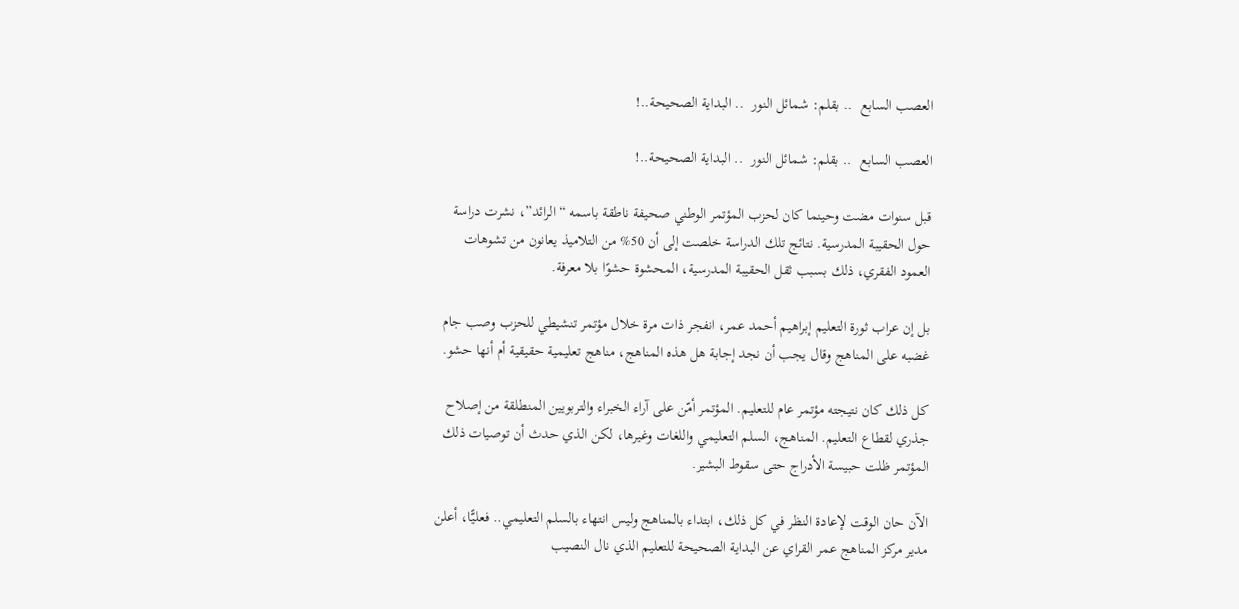العصب السابع  .. بقلم: شمائل النور  .. البداية الصحيحة..!

العصب السابع  .. بقلم: شمائل النور  .. البداية الصحيحة..!

قبل سنوات مضت وحينما كان لحزب المؤتمر الوطني صحيفة ناطقة باسمه “الرائد”، نشرت دراسة حول الحقيبة المدرسية. نتائج تلك الدراسة خلصت إلى أن 50% من التلاميذ يعانون من تشوهات العمود الفقري، ذلك بسبب ثقل الحقيبة المدرسية، المحشوة حشوًا بلا معرفة.

بل إن عراب ثورة التعليم إبراهيم أحمد عمر، انفجر ذات مرة خلال مؤتمر تنشيطي للحزب وصب جام غضبه على المناهج وقال يجب أن نجد إجابة هل هذه المناهج، مناهج تعليمية حقيقية أم أنها حشو.

كل ذلك كان نتيجته مؤتمر عام للتعليم. المؤتمر أمّن على آراء الخبراء والتربويين المنطلقة من إصلاح جذري لقطاع التعليم. المناهج، السلم التعليمي واللغات وغيرها، لكن الذي حدث أن توصيات ذلك المؤتمر ظلت حبيسة الأدراج حتى سقوط البشير.

الآن حان الوقت لإعادة النظر في كل ذلك، ابتداء بالمناهج وليس انتهاء بالسلم التعليمي.. فعليًّا، أعلن مدير مركز المناهج عمر القراي عن البداية الصحيحة للتعليم الذي نال النصيب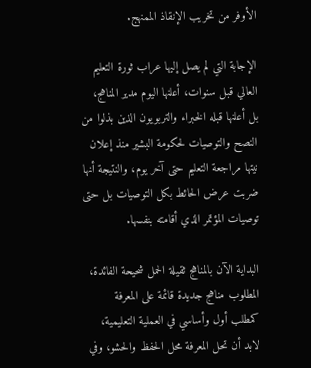الأوفر من تخريب الإنقاذ الممنهج.

الإجابة التي لم يصل إليها عراب ثورة التعليم العالي قبل سنوات، أعلنها اليوم مدير المناهج، بل أعلنها قبله الخبراء والتربويون الذين بذلوا من النصح والتوصيات لحكومة البشير منذ إعلان نيتها مراجعة التعليم حتى آخر يوم، والنتيجة أنها ضربت عرض الحائط بكل التوصيات بل حتى توصيات المؤتمر الذي أقامته بنفسها.

البداية الآن بالمناهج ثقيلة الحمل شحيحة الفائدة، المطلوب مناهج جديدة قائمة على المعرفة كمطلب أول وأساسي في العملية التعليمية، لابد أن تحل المعرفة محل الحفظ والحشو، وفي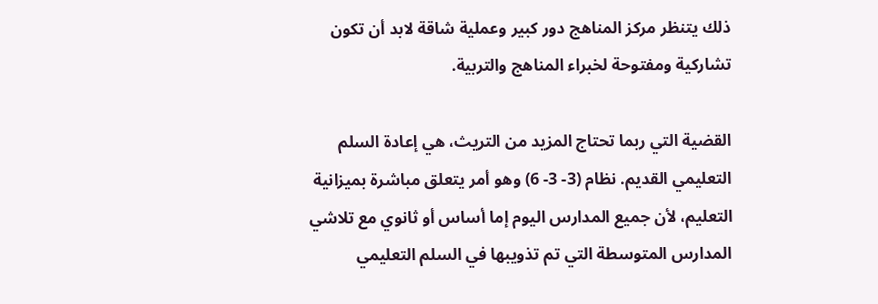ذلك يتنظر مركز المناهج دور كبير وعملية شاقة لابد أن تكون تشاركية ومفتوحة لخبراء المناهج والتربية.

القضية التي ربما تحتاج المزيد من التريث، هي إعادة السلم التعليمي القديم. نظام (3- 3- 6) وهو أمر يتعلق مباشرة بميزانية التعليم، لأن جميع المدارس اليوم إما أساس أو ثانوي مع تلاشي المدارس المتوسطة التي تم تذويبها في السلم التعليمي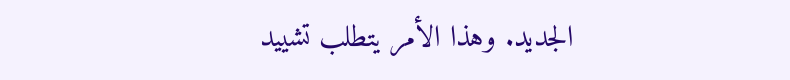الجديد. وهذا الأمر يتطلب تشييد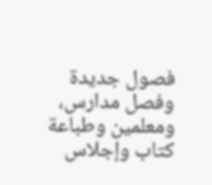فصول جديدة وفصل مدارس، ومعلمين وطباعة كتاب وإجلاس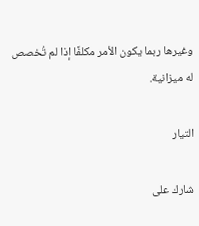وغيرها ربما يكون الأمر مكلفًا إذا لم تُخصص له ميزانية.

التيار

شارك على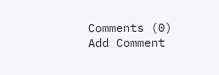Comments (0)
Add Comment